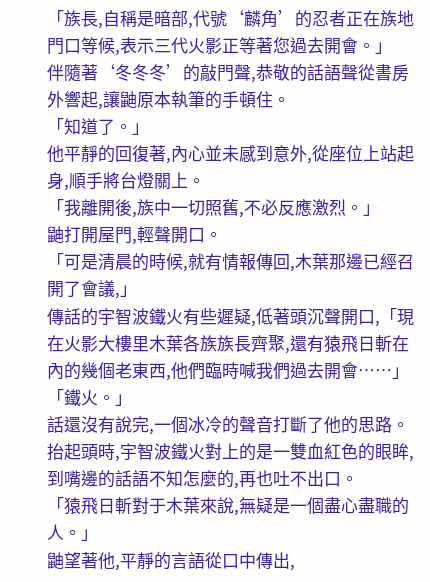「族長,自稱是暗部,代號‘麟角’的忍者正在族地門口等候,表示三代火影正等著您過去開會。」
伴隨著‘冬冬冬’的敲門聲,恭敬的話語聲從書房外響起,讓鼬原本執筆的手頓住。
「知道了。」
他平靜的回復著,內心並未感到意外,從座位上站起身,順手將台燈關上。
「我離開後,族中一切照舊,不必反應激烈。」
鼬打開屋門,輕聲開口。
「可是清晨的時候,就有情報傳回,木葉那邊已經召開了會議,」
傳話的宇智波鐵火有些遲疑,低著頭沉聲開口,「現在火影大樓里木葉各族族長齊聚,還有猿飛日斬在內的幾個老東西,他們臨時喊我們過去開會……」
「鐵火。」
話還沒有說完,一個冰冷的聲音打斷了他的思路。
抬起頭時,宇智波鐵火對上的是一雙血紅色的眼眸,到嘴邊的話語不知怎麼的,再也吐不出口。
「猿飛日斬對于木葉來說,無疑是一個盡心盡職的人。」
鼬望著他,平靜的言語從口中傳出,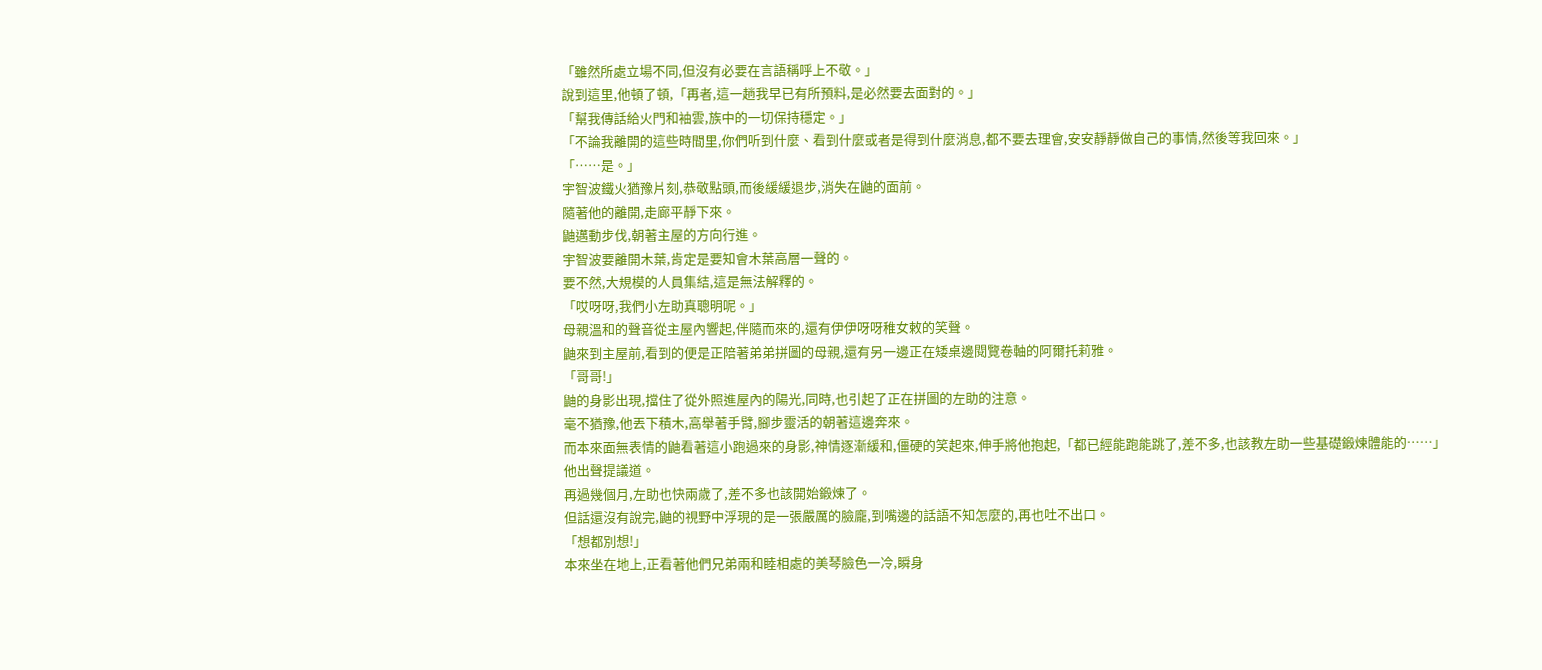「雖然所處立場不同,但沒有必要在言語稱呼上不敬。」
說到這里,他頓了頓,「再者,這一趟我早已有所預料,是必然要去面對的。」
「幫我傳話給火門和袖雲,族中的一切保持穩定。」
「不論我離開的這些時間里,你們听到什麼、看到什麼或者是得到什麼消息,都不要去理會,安安靜靜做自己的事情,然後等我回來。」
「……是。」
宇智波鐵火猶豫片刻,恭敬點頭,而後緩緩退步,消失在鼬的面前。
隨著他的離開,走廊平靜下來。
鼬邁動步伐,朝著主屋的方向行進。
宇智波要離開木葉,肯定是要知會木葉高層一聲的。
要不然,大規模的人員集結,這是無法解釋的。
「哎呀呀,我們小左助真聰明呢。」
母親溫和的聲音從主屋內響起,伴隨而來的,還有伊伊呀呀稚女敕的笑聲。
鼬來到主屋前,看到的便是正陪著弟弟拼圖的母親,還有另一邊正在矮桌邊閱覽卷軸的阿爾托莉雅。
「哥哥!」
鼬的身影出現,擋住了從外照進屋內的陽光,同時,也引起了正在拼圖的左助的注意。
毫不猶豫,他丟下積木,高舉著手臂,腳步靈活的朝著這邊奔來。
而本來面無表情的鼬看著這小跑過來的身影,神情逐漸緩和,僵硬的笑起來,伸手將他抱起,「都已經能跑能跳了,差不多,也該教左助一些基礎鍛煉體能的……」
他出聲提議道。
再過幾個月,左助也快兩歲了,差不多也該開始鍛煉了。
但話還沒有說完,鼬的視野中浮現的是一張嚴厲的臉龐,到嘴邊的話語不知怎麼的,再也吐不出口。
「想都別想!」
本來坐在地上,正看著他們兄弟兩和睦相處的美琴臉色一冷,瞬身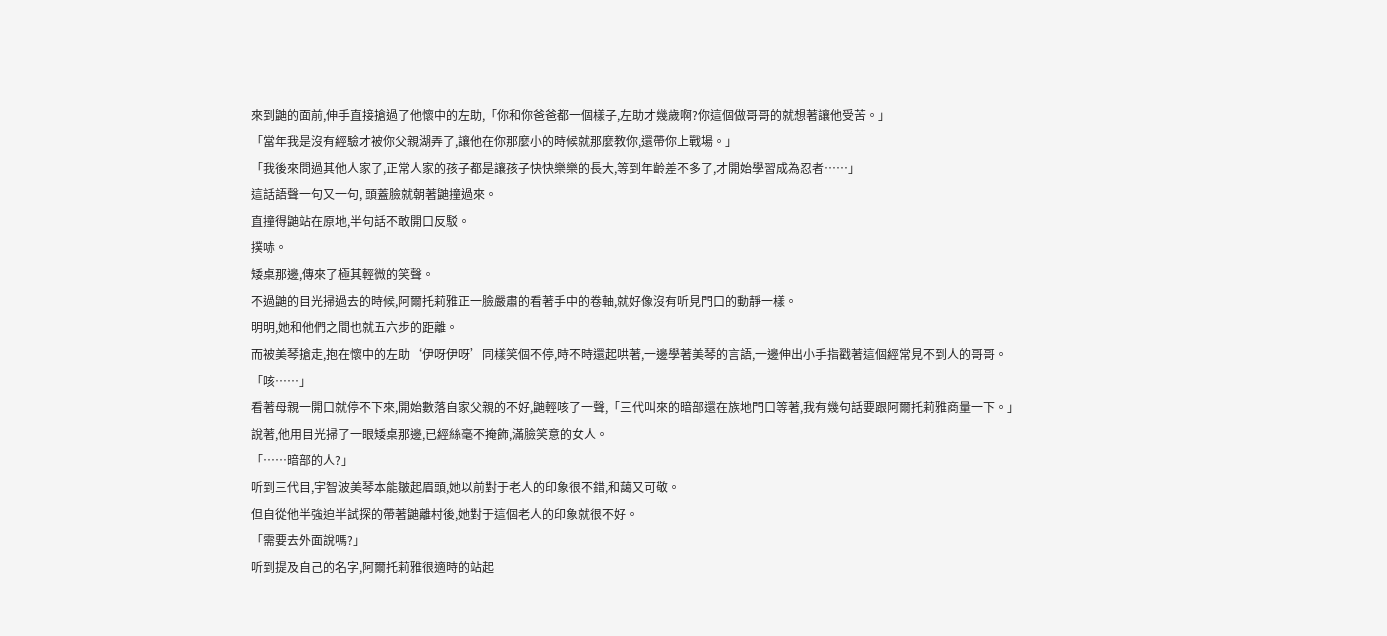來到鼬的面前,伸手直接搶過了他懷中的左助,「你和你爸爸都一個樣子,左助才幾歲啊?你這個做哥哥的就想著讓他受苦。」
「當年我是沒有經驗才被你父親湖弄了,讓他在你那麼小的時候就那麼教你,還帶你上戰場。」
「我後來問過其他人家了,正常人家的孩子都是讓孩子快快樂樂的長大,等到年齡差不多了,才開始學習成為忍者……」
這話語聲一句又一句, 頭蓋臉就朝著鼬撞過來。
直撞得鼬站在原地,半句話不敢開口反駁。
撲哧。
矮桌那邊,傳來了極其輕微的笑聲。
不過鼬的目光掃過去的時候,阿爾托莉雅正一臉嚴肅的看著手中的卷軸,就好像沒有听見門口的動靜一樣。
明明,她和他們之間也就五六步的距離。
而被美琴搶走,抱在懷中的左助‘伊呀伊呀’同樣笑個不停,時不時還起哄著,一邊學著美琴的言語,一邊伸出小手指戳著這個經常見不到人的哥哥。
「咳……」
看著母親一開口就停不下來,開始數落自家父親的不好,鼬輕咳了一聲,「三代叫來的暗部還在族地門口等著,我有幾句話要跟阿爾托莉雅商量一下。」
說著,他用目光掃了一眼矮桌那邊,已經絲毫不掩飾,滿臉笑意的女人。
「……暗部的人?」
听到三代目,宇智波美琴本能皺起眉頭,她以前對于老人的印象很不錯,和藹又可敬。
但自從他半強迫半試探的帶著鼬離村後,她對于這個老人的印象就很不好。
「需要去外面說嗎?」
听到提及自己的名字,阿爾托莉雅很適時的站起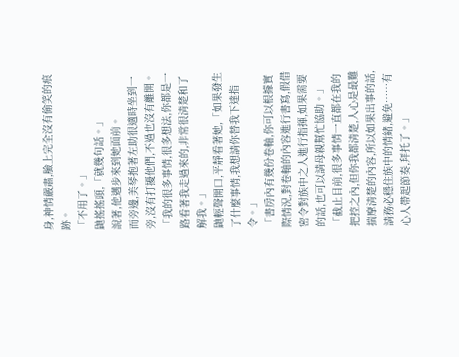身,神情嚴肅,臉上完全沒有偷笑的痕跡。
「不用了。」
鼬搖搖頭,「就幾句話。」
說著,他邁步來到她面前。
而旁邊,美琴抱著左助很適時坐到一旁,沒有打擾他們,不過也沒有離開。
「我的很多事情,很多想法,你都是一路看著我走過來的,非常很清楚和了解我。」
鼬輕聲開口,平靜看著她,「如果發生了什麼事情,我想請你替我下達指令。」
「書房內有幾份卷軸,你可以根據實際情況,對卷軸的內容進行書寫,假借密令對族中之人進行指揮,如果需要的話,也可以請母親幫忙協助。」
「截止目前,很多事情一直都在我的把控之內,但你我都清楚,人心是最難揣摩清楚的內容,所以如果出事的話,請務必穩住族中的情緒,避免……有心人帶起節奏,拜托了。」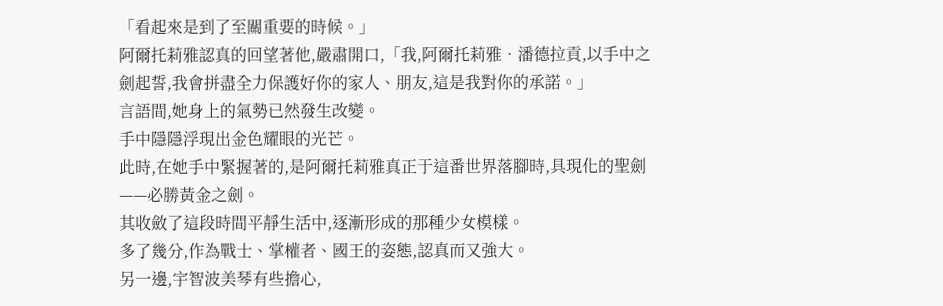「看起來是到了至關重要的時候。」
阿爾托莉雅認真的回望著他,嚴肅開口,「我,阿爾托莉雅•潘德拉貢,以手中之劍起誓,我會拼盡全力保護好你的家人、朋友,這是我對你的承諾。」
言語間,她身上的氣勢已然發生改變。
手中隱隱浮現出金色耀眼的光芒。
此時,在她手中緊握著的,是阿爾托莉雅真正于這番世界落腳時,具現化的聖劍——必勝黃金之劍。
其收斂了這段時間平靜生活中,逐漸形成的那種少女模樣。
多了幾分,作為戰士、掌權者、國王的姿態,認真而又強大。
另一邊,宇智波美琴有些擔心,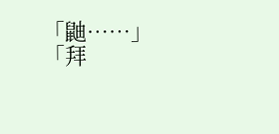「鼬……」
「拜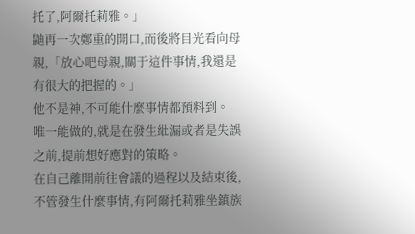托了,阿爾托莉雅。」
鼬再一次鄭重的開口,而後將目光看向母親,「放心吧母親,關于這件事情,我還是有很大的把握的。」
他不是神,不可能什麼事情都預料到。
唯一能做的,就是在發生紕漏或者是失誤之前,提前想好應對的策略。
在自己離開前往會議的過程以及結束後,不管發生什麼事情,有阿爾托莉雅坐鎮族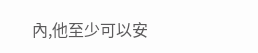內,他至少可以安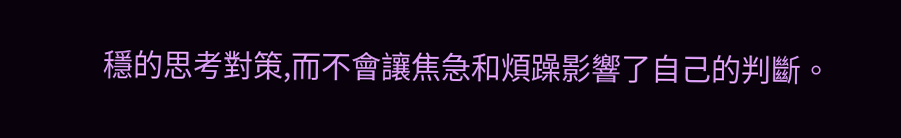穩的思考對策,而不會讓焦急和煩躁影響了自己的判斷。